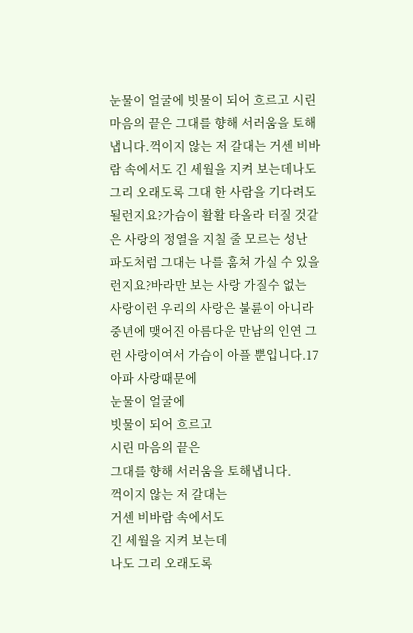눈물이 얼굴에 빗물이 되어 흐르고 시린 마음의 끝은 그대를 향해 서러움을 토해냅니다.꺽이지 않는 저 갈대는 거센 비바람 속에서도 긴 세월을 지켜 보는데나도 그리 오래도록 그대 한 사람을 기다려도 될런지요?가슴이 활활 타올라 터질 것같은 사랑의 정열을 지칠 줄 모르는 성난 파도처럼 그대는 나를 훔쳐 가실 수 있을런지요?바라만 보는 사랑 가질수 없는 사랑이런 우리의 사랑은 불륜이 아니라중년에 맺어진 아름다운 만남의 인연 그런 사랑이여서 가슴이 아플 뿐입니다.17
아파 사랑때문에
눈물이 얼굴에
빗물이 되어 흐르고
시린 마음의 끝은
그대를 향해 서러움을 토해냅니다.
꺽이지 않는 저 갈대는
거센 비바람 속에서도
긴 세월을 지켜 보는데
나도 그리 오래도록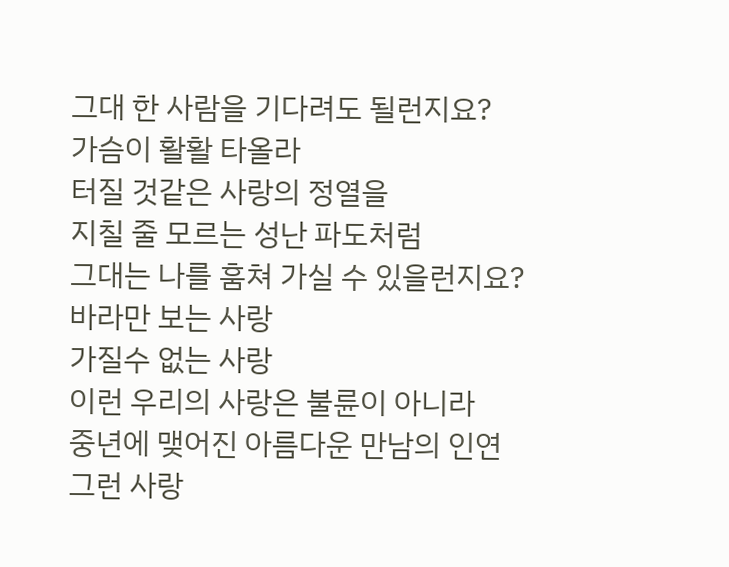그대 한 사람을 기다려도 될런지요?
가슴이 활활 타올라
터질 것같은 사랑의 정열을
지칠 줄 모르는 성난 파도처럼
그대는 나를 훔쳐 가실 수 있을런지요?
바라만 보는 사랑
가질수 없는 사랑
이런 우리의 사랑은 불륜이 아니라
중년에 맺어진 아름다운 만남의 인연
그런 사랑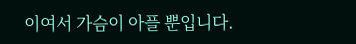이여서 가슴이 아플 뿐입니다.